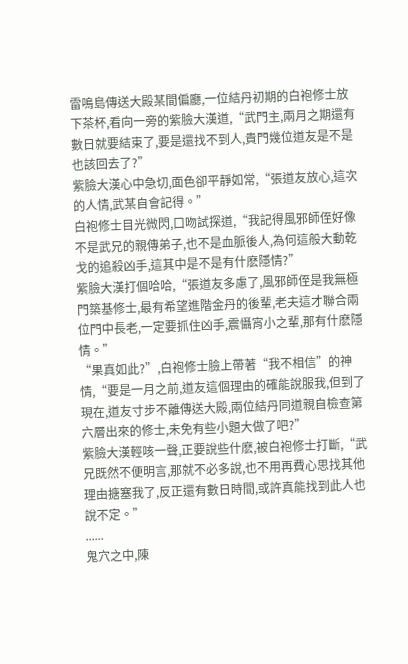雷鳴島傳送大殿某間偏廳,一位結丹初期的白袍修士放下茶杯,看向一旁的紫臉大漢道,“武門主,兩月之期還有數日就要結束了,要是還找不到人,貴門幾位道友是不是也該回去了?”
紫臉大漢心中急切,面色卻平靜如常,“張道友放心,這次的人情,武某自會記得。”
白袍修士目光微閃,口吻試探道,“我記得風邪師侄好像不是武兄的親傳弟子,也不是血脈後人,為何這般大動乾戈的追殺凶手,這其中是不是有什麽隱情?”
紫臉大漢打個哈哈,“張道友多慮了,風邪師侄是我無極門築基修士,最有希望進階金丹的後輩,老夫這才聯合兩位門中長老,一定要抓住凶手,震懾宵小之輩,那有什麽隱情。”
“果真如此?”,白袍修士臉上帶著“我不相信”的神情,“要是一月之前,道友這個理由的確能說服我,但到了現在,道友寸步不離傳送大殿,兩位結丹同道親自檢查第六層出來的修士,未免有些小題大做了吧?”
紫臉大漢輕咳一聲,正要說些什麽,被白袍修士打斷,“武兄既然不便明言,那就不必多說,也不用再費心思找其他理由搪塞我了,反正還有數日時間,或許真能找到此人也說不定。”
......
鬼穴之中,陳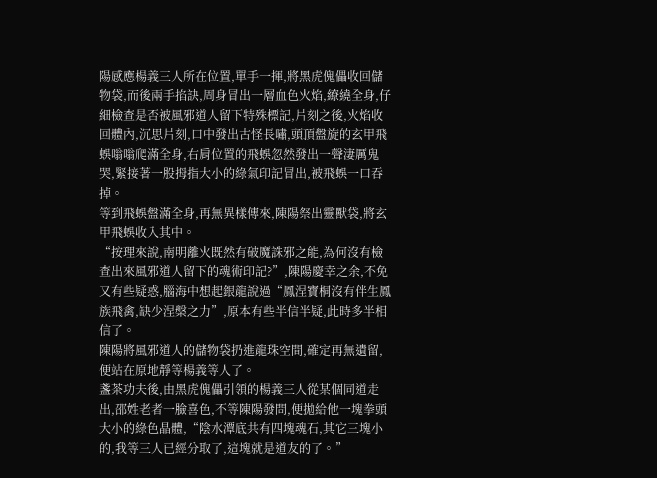陽感應楊義三人所在位置,單手一揮,將黑虎傀儡收回儲物袋,而後兩手掐訣,周身冒出一層血色火焰,繚繞全身,仔細檢查是否被風邪道人留下特殊標記,片刻之後,火焰收回體內,沉思片刻,口中發出古怪長嘯,頭頂盤旋的玄甲飛蜈嗡嗡爬滿全身,右肩位置的飛蜈忽然發出一聲淒厲鬼哭,緊接著一股拇指大小的綠氣印記冒出,被飛蜈一口吞掉。
等到飛蜈盤滿全身,再無異樣傳來,陳陽祭出靈獸袋,將玄甲飛蜈收入其中。
“按理來說,南明離火既然有破魔誅邪之能,為何沒有檢查出來風邪道人留下的魂術印記?”,陳陽慶幸之余,不免又有些疑惑,腦海中想起銀龍說過“鳳涅寶桐沒有伴生鳳族飛禽,缺少涅槃之力”,原本有些半信半疑,此時多半相信了。
陳陽將風邪道人的儲物袋扔進龍珠空間,確定再無遺留,便站在原地靜等楊義等人了。
盞茶功夫後,由黑虎傀儡引領的楊義三人從某個同道走出,邵姓老者一臉喜色,不等陳陽發問,便拋給他一塊拳頭大小的綠色晶體,“陰水潭底共有四塊魂石,其它三塊小的,我等三人已經分取了,這塊就是道友的了。”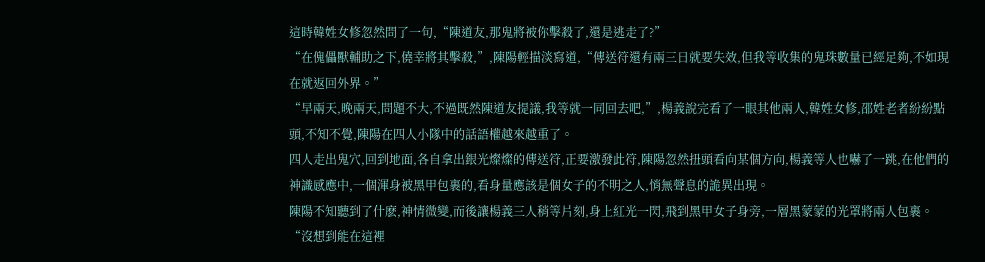這時韓姓女修忽然問了一句,“陳道友,那鬼將被你擊殺了,還是逃走了?”
“在傀儡獸輔助之下,僥幸將其擊殺,”,陳陽輕描淡寫道,“傳送符還有兩三日就要失效,但我等收集的鬼珠數量已經足夠,不如現在就返回外界。”
“早兩天,晚兩天,問題不大,不過既然陳道友提議,我等就一同回去吧,”,楊義說完看了一眼其他兩人,韓姓女修,邵姓老者紛紛點頭,不知不覺,陳陽在四人小隊中的話語權越來越重了。
四人走出鬼穴,回到地面,各自拿出銀光燦燦的傳送符,正要激發此符,陳陽忽然扭頭看向某個方向,楊義等人也嚇了一跳,在他們的神識感應中,一個渾身被黑甲包裹的,看身量應該是個女子的不明之人,悄無聲息的詭異出現。
陳陽不知聽到了什麽,神情微變,而後讓楊義三人稍等片刻,身上紅光一閃,飛到黑甲女子身旁,一層黑蒙蒙的光罩將兩人包裹。
“沒想到能在這裡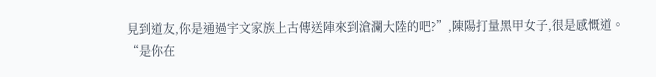見到道友,你是通過宇文家族上古傳送陣來到滄瀾大陸的吧?”,陳陽打量黑甲女子,很是感慨道。
“是你在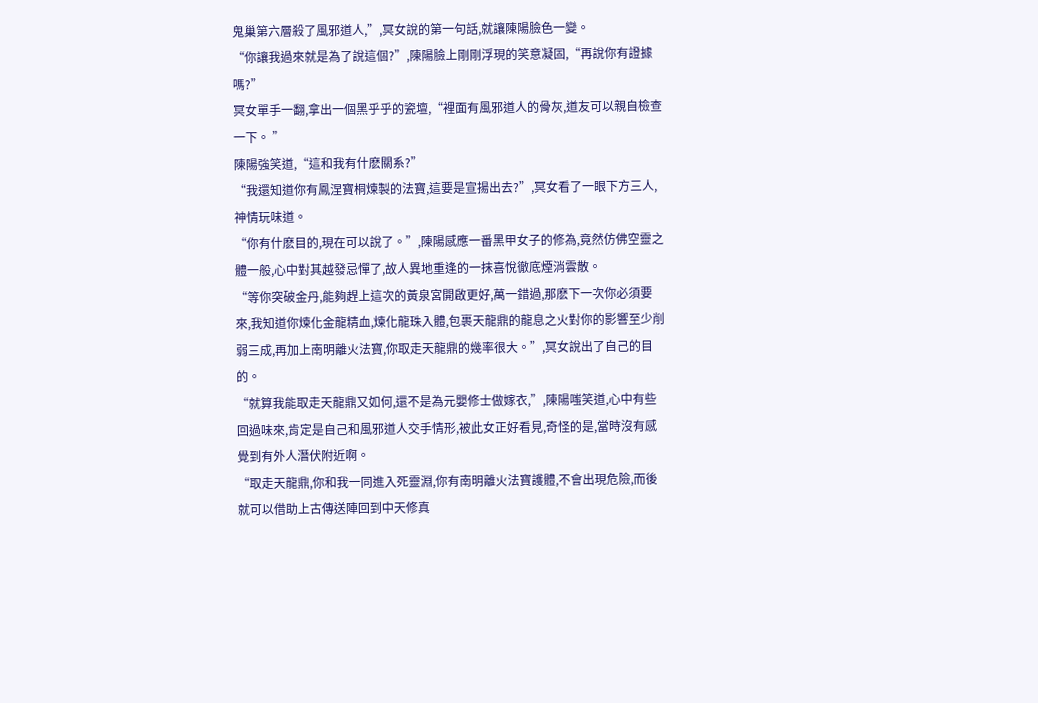鬼巢第六層殺了風邪道人,”,冥女說的第一句話,就讓陳陽臉色一變。
“你讓我過來就是為了說這個?”,陳陽臉上剛剛浮現的笑意凝固,“再說你有證據嗎?”
冥女單手一翻,拿出一個黑乎乎的瓷壇,“裡面有風邪道人的骨灰,道友可以親自檢查一下。 ”
陳陽強笑道,“這和我有什麽關系?”
“我還知道你有鳳涅寶桐煉製的法寶,這要是宣揚出去?”,冥女看了一眼下方三人,神情玩味道。
“你有什麽目的,現在可以說了。”,陳陽感應一番黑甲女子的修為,竟然仿佛空靈之體一般,心中對其越發忌憚了,故人異地重逢的一抹喜悅徹底煙消雲散。
“等你突破金丹,能夠趕上這次的黃泉宮開啟更好,萬一錯過,那麽下一次你必須要來,我知道你煉化金龍精血,煉化龍珠入體,包裹天龍鼎的龍息之火對你的影響至少削弱三成,再加上南明離火法寶,你取走天龍鼎的幾率很大。”,冥女說出了自己的目的。
“就算我能取走天龍鼎又如何,還不是為元嬰修士做嫁衣,”,陳陽嗤笑道,心中有些回過味來,肯定是自己和風邪道人交手情形,被此女正好看見,奇怪的是,當時沒有感覺到有外人潛伏附近啊。
“取走天龍鼎,你和我一同進入死靈淵,你有南明離火法寶護體,不會出現危險,而後就可以借助上古傳送陣回到中天修真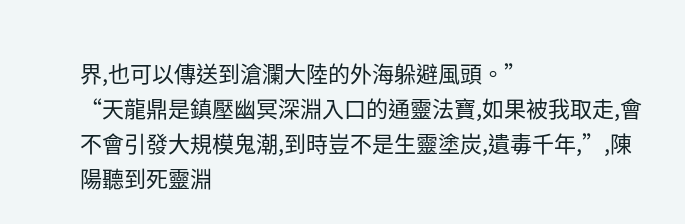界,也可以傳送到滄瀾大陸的外海躲避風頭。”
“天龍鼎是鎮壓幽冥深淵入口的通靈法寶,如果被我取走,會不會引發大規模鬼潮,到時豈不是生靈塗炭,遺毒千年,”,陳陽聽到死靈淵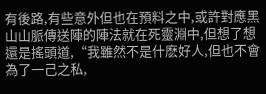有後路,有些意外但也在預料之中,或許對應黑山山脈傳送陣的陣法就在死靈淵中,但想了想還是搖頭道,“我雖然不是什麽好人,但也不會為了一己之私,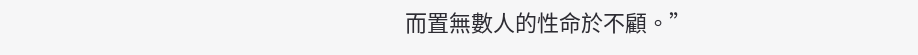而置無數人的性命於不顧。”